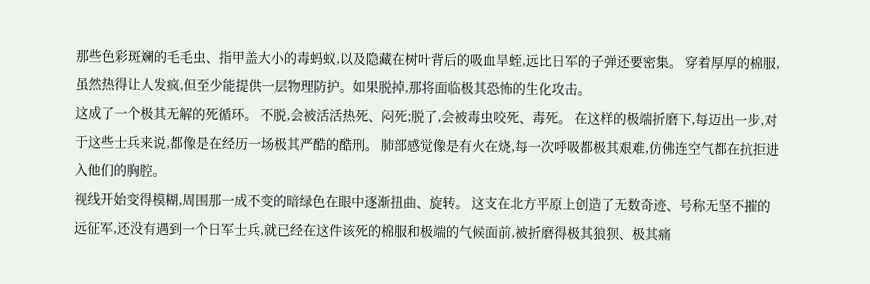那些色彩斑斓的毛毛虫、指甲盖大小的毒蚂蚁,以及隐藏在树叶背后的吸血旱蛭,远比日军的子弹还要密集。 穿着厚厚的棉服,虽然热得让人发疯,但至少能提供一层物理防护。如果脱掉,那将面临极其恐怖的生化攻击。
这成了一个极其无解的死循环。 不脱,会被活活热死、闷死;脱了,会被毒虫咬死、毒死。 在这样的极端折磨下,每迈出一步,对于这些士兵来说,都像是在经历一场极其严酷的酷刑。 肺部感觉像是有火在烧,每一次呼吸都极其艰难,仿佛连空气都在抗拒进入他们的胸腔。
视线开始变得模糊,周围那一成不变的暗绿色在眼中逐渐扭曲、旋转。 这支在北方平原上创造了无数奇迹、号称无坚不摧的远征军,还没有遇到一个日军士兵,就已经在这件该死的棉服和极端的气候面前,被折磨得极其狼狈、极其痛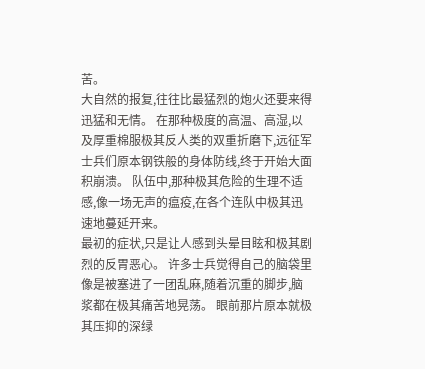苦。
大自然的报复,往往比最猛烈的炮火还要来得迅猛和无情。 在那种极度的高温、高湿,以及厚重棉服极其反人类的双重折磨下,远征军士兵们原本钢铁般的身体防线,终于开始大面积崩溃。 队伍中,那种极其危险的生理不适感,像一场无声的瘟疫,在各个连队中极其迅速地蔓延开来。
最初的症状,只是让人感到头晕目眩和极其剧烈的反胃恶心。 许多士兵觉得自己的脑袋里像是被塞进了一团乱麻,随着沉重的脚步,脑浆都在极其痛苦地晃荡。 眼前那片原本就极其压抑的深绿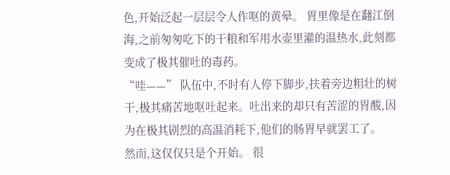色,开始泛起一层层令人作呕的黄晕。 胃里像是在翻江倒海,之前匆匆吃下的干粮和军用水壶里灌的温热水,此刻都变成了极其催吐的毒药。
“哇——” 队伍中,不时有人停下脚步,扶着旁边粗壮的树干,极其痛苦地呕吐起来。吐出来的却只有苦涩的胃酸,因为在极其剧烈的高温消耗下,他们的肠胃早就罢工了。
然而,这仅仅只是个开始。 很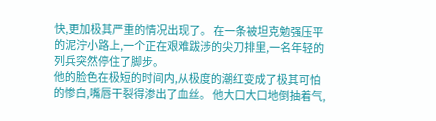快,更加极其严重的情况出现了。 在一条被坦克勉强压平的泥泞小路上,一个正在艰难跋涉的尖刀排里,一名年轻的列兵突然停住了脚步。
他的脸色在极短的时间内,从极度的潮红变成了极其可怕的惨白,嘴唇干裂得渗出了血丝。 他大口大口地倒抽着气,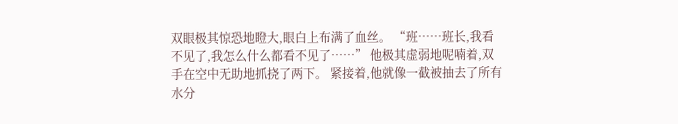双眼极其惊恐地瞪大,眼白上布满了血丝。 “班……班长,我看不见了,我怎么什么都看不见了……” 他极其虚弱地呢喃着,双手在空中无助地抓挠了两下。 紧接着,他就像一截被抽去了所有水分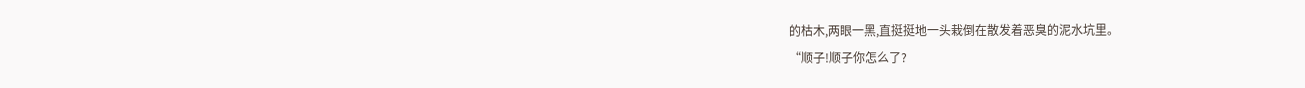的枯木,两眼一黑,直挺挺地一头栽倒在散发着恶臭的泥水坑里。
“顺子!顺子你怎么了?